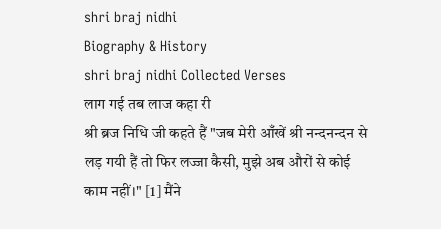shri braj nidhi
Biography & History
shri braj nidhi Collected Verses
लाग गई तब लाज कहा री
श्री ब्रज निधि जी कहते हैं "जब मेरी आँखें श्री नन्दनन्दन से लड़ गयी हैं तो फिर लज्जा कैसी, मुझे अब औरों से कोई काम नहीं।" [1] मैंने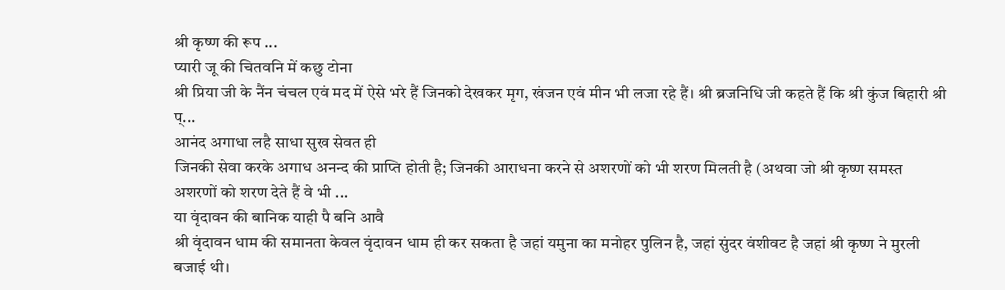श्री कृष्ण की रूप ...
प्यारी जू की चितवनि में कछु टोना
श्री प्रिया जी के नैंन चंचल एवं मद में ऐसे भरे हैं जिनको देखकर मृग, खंजन एवं मीन भी लजा रहे हैं। श्री ब्रजनिधि जी कहते हैं कि श्री कुंज बिहारी श्री प्...
आनंद अगाधा लहै साधा सुख सेवत ही
जिनकी सेवा करके अगाध अनन्द की प्राप्ति होती है; जिनकी आराधना करने से अशरणों को भी शरण मिलती है (अथवा जो श्री कृष्ण समस्त अशरणों को शरण देते हैं वे भी ...
या वृंदावन की बानिक याही पै बनि आवै
श्री वृंदावन धाम की समानता केवल वृंदावन धाम ही कर सकता है जहां यमुना का मनोहर पुलिन है, जहां सुंदर वंशीवट है जहां श्री कृष्ण ने मुरली बजाई थी।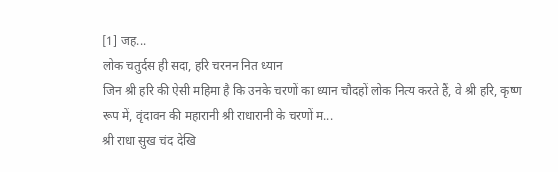[1] जह...
लोक चतुर्दस ही सदा, हरि चरनन नित ध्यान
जिन श्री हरि की ऐसी महिमा है कि उनके चरणों का ध्यान चौदहों लोक नित्य करते हैं, वे श्री हरि, कृष्ण रूप में, वृंदावन की महारानी श्री राधारानी के चरणों म...
श्री राधा सुख चंद देखि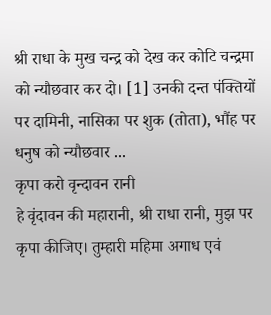श्री राधा के मुख चन्द्र को देख कर कोटि चन्द्रमा को न्यौछवार कर दो। [1] उनकी दन्त पंक्तियों पर दामिनी, नासिका पर शुक (तोता), भौंह पर धनुष को न्यौछवार ...
कृपा करो वृन्दावन रानी
हे वृंदावन की महारानी, श्री राधा रानी, मुझ पर कृपा कीजिए। तुम्हारी महिमा अगाध एवं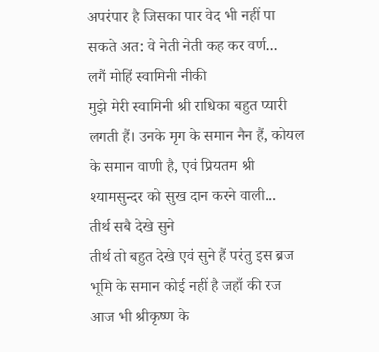अपरंपार है जिसका पार वेद भी नहीं पा सकते अत: वे नेती नेती कह कर वर्ण...
लगैं मोहिं स्वामिनी नीकी
मुझे मेरी स्वामिनी श्री राधिका बहुत प्यारी लगती हैं। उनके मृग के समान नैन हैं, कोयल के समान वाणी है, एवं प्रियतम श्री श्यामसुन्दर को सुख दान करने वाली...
तीर्थ सबै देखे सुने
तीर्थ तो बहुत देखे एवं सुने हैं परंतु इस ब्रज भूमि के समान कोई नहीं है जहाँ की रज आज भी श्रीकृष्ण के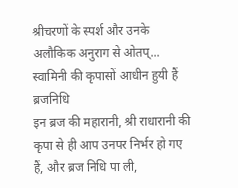श्रीचरणों के स्पर्श और उनके अलौकिक अनुराग से ओतप्...
स्वामिनी की कृपासों आधीन हुयी हैं ब्रजनिधि
इन ब्रज की महारानी, श्री राधारानी की कृपा से ही आप उनपर निर्भर हो गए हैं, और ब्रज निधि पा ली,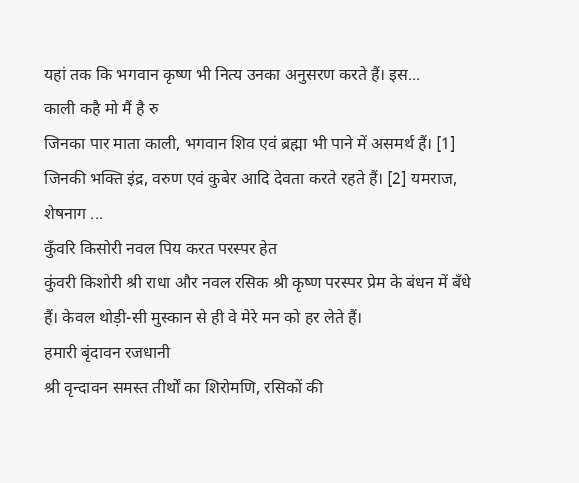यहां तक कि भगवान कृष्ण भी नित्य उनका अनुसरण करते हैं। इस...
काली कहै मो मैं है रु
जिनका पार माता काली, भगवान शिव एवं ब्रह्मा भी पाने में असमर्थ हैं। [1] जिनकी भक्ति इंद्र, वरुण एवं कुबेर आदि देवता करते रहते हैं। [2] यमराज, शेषनाग ...
कुँवरि किसोरी नवल पिय करत परस्पर हेत
कुंवरी किशोरी श्री राधा और नवल रसिक श्री कृष्ण परस्पर प्रेम के बंधन में बँधे हैं। केवल थोड़ी-सी मुस्कान से ही वे मेरे मन को हर लेते हैं।
हमारी बृंदावन रजधानी
श्री वृन्दावन समस्त तीर्थों का शिरोमणि, रसिकों की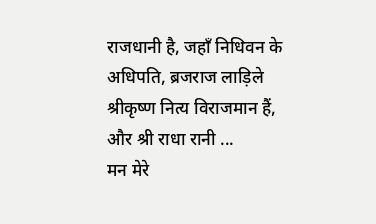राजधानी है, जहाँ निधिवन के अधिपति, ब्रजराज लाड़िले श्रीकृष्ण नित्य विराजमान हैं, और श्री राधा रानी ...
मन मेरे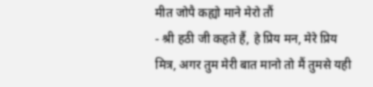मीत जोपै कह्यो माने मेरो तौं
- श्री हठी जी कहते हैं, हे प्रिय मन, मेरे प्रिय मित्र, अगर तुम मेरी बात मानो तो मैं तुमसे यही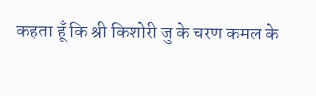कहता हूँ कि श्री किशोरी जु के चरण कमल के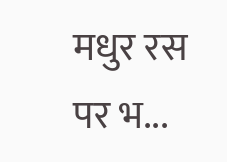मधुर रस पर भ...